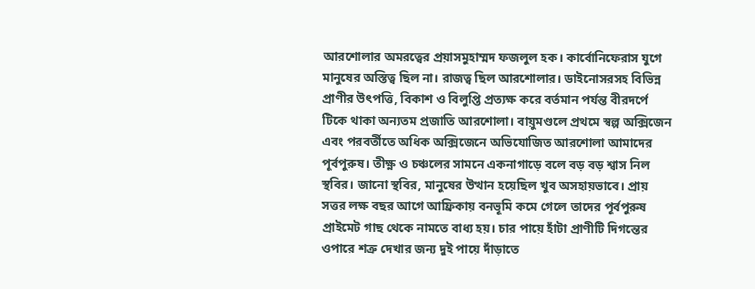আরশোলার অমরত্বের প্রয়াসমুহাম্মদ ফজলুল হক। কার্বোনিফেরাস যুগে মানুষের অস্তিত্ব ছিল না। রাজত্ব ছিল আরশোলার। ডাইনোসরসহ বিভিন্ন প্রাণীর উৎপত্তি, বিকাশ ও বিলুপ্তি প্রত্যক্ষ করে বর্তমান পর্যন্ত বীরদর্পে টিকে থাকা অন্যতম প্রজাতি আরশোলা। বায়ুমণ্ডলে প্রথমে স্বল্প অক্সিজেন এবং পরবর্তীতে অধিক অক্সিজেনে অভিযোজিত আরশোলা আমাদের পূর্বপুরুষ। তীক্ষ্ণ ও চঞ্চলের সামনে একনাগাড়ে বলে বড় বড় শ্বাস নিল স্থবির। জানো স্থবির, মানুষের উত্থান হয়েছিল খুব অসহায়ভাবে। প্রায় সত্তর লক্ষ বছর আগে আফ্রিকায় বনভূমি কমে গেলে তাদের পূর্বপুরুষ প্রাইমেট গাছ থেকে নামতে বাধ্য হয়। চার পায়ে হাঁটা প্রাণীটি দিগন্তের ওপারে শত্রু দেখার জন্য দুই পায়ে দাঁড়াতে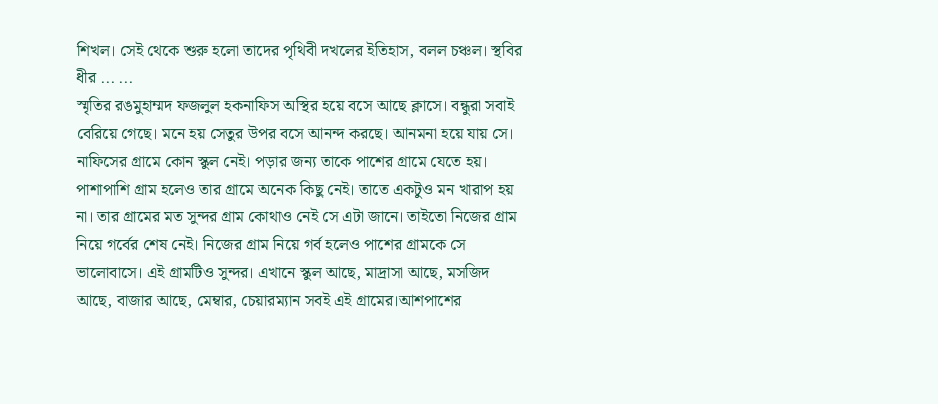শিখল। সেই থেকে শুরু হলো তাদের পৃথিবী দখলের ইতিহাস, বলল চঞ্চল। স্থবির ধীর ... ...
স্মৃতির রঙমুহাম্মদ ফজলুল হকনাফিস অস্থির হয়ে বসে আছে ক্লাসে। বন্ধুরা সবাই বেরিয়ে গেছে। মনে হয় সেতুর উপর বসে আনন্দ করছে। আনমনা হয়ে যায় সে। নাফিসের গ্রামে কোন স্কুল নেই। পড়ার জন্য তাকে পাশের গ্রামে যেতে হয়। পাশাপাশি গ্রাম হলেও তার গ্রামে অনেক কিছু নেই। তাতে একটুও মন খারাপ হয় না। তার গ্রামের মত সুন্দর গ্রাম কোথাও নেই সে এটা জানে। তাইতো নিজের গ্রাম নিয়ে গর্বের শেষ নেই। নিজের গ্রাম নিয়ে গর্ব হলেও পাশের গ্রামকে সে ভালোবাসে। এই গ্রামটিও সুন্দর। এখানে স্কুল আছে, মাদ্রাসা আছে, মসজিদ আছে, বাজার আছে, মেম্বার, চেয়ারম্যান সবই এই গ্রামের।আশপাশের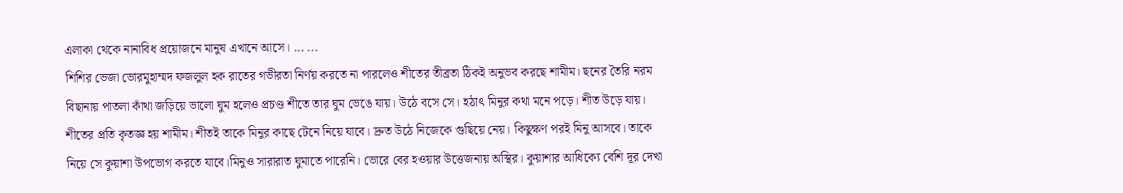এলাকা থেকে নানাবিধ প্রয়োজনে মানুষ এখানে আসে। ... ...
শিশির ভেজা ভোরমুহাম্মদ ফজলুল হক রাতের গভীরতা নির্ণয় করতে না পারলেও শীতের তীব্রতা ঠিকই অনুভব করছে শামীম। ছনের তৈরি নরম বিছানায় পাতলা কাঁথা জড়িয়ে ভালো ঘুম হলেও প্রচণ্ড শীতে তার ঘুম ভেঙে যায়। উঠে বসে সে। হঠাৎ মিনুর কথা মনে পড়ে। শীত উড়ে যায়। শীতের প্রতি কৃতজ্ঞ হয় শামীম। শীতই তাকে মিনুর কাছে টেনে নিয়ে যাবে। দ্রুত উঠে নিজেকে গুছিয়ে নেয়। কিছুক্ষণ পরই মিনু আসবে। তাকে নিয়ে সে কুয়াশা উপভোগ করতে যাবে।মিনুও সারারাত ঘুমাতে পারেনি। ভোরে বের হওয়ার উত্তেজনায় অস্থির। কুয়াশার আধিক্যে বেশি দূর দেখা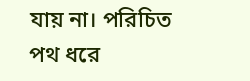যায় না। পরিচিত পথ ধরে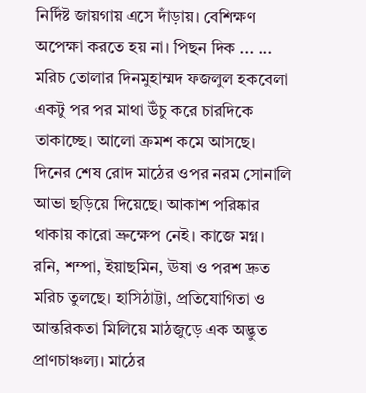নির্দিষ্ট জায়গায় এসে দাঁড়ায়। বেশিক্ষণ অপেক্ষা করতে হয় না। পিছন দিক ... ...
মরিচ তোলার দিনমুহাম্মদ ফজলুল হকবেলা একটু পর পর মাথা উঁচু করে চারদিকে তাকাচ্ছে। আলো ক্রমশ কমে আসছে। দিনের শেষ রোদ মাঠের ওপর নরম সোনালি আভা ছড়িয়ে দিয়েছে। আকাশ পরিষ্কার থাকায় কারো ভ্রুক্ষেপ নেই। কাজে মগ্ন। রনি, শম্পা, ইয়াছমিন, ঊষা ও পরশ দ্রুত মরিচ তুলছে। হাসিঠাট্টা, প্রতিযোগিতা ও আন্তরিকতা মিলিয়ে মাঠজুড়ে এক অদ্ভুত প্রাণচাঞ্চল্য। মাঠের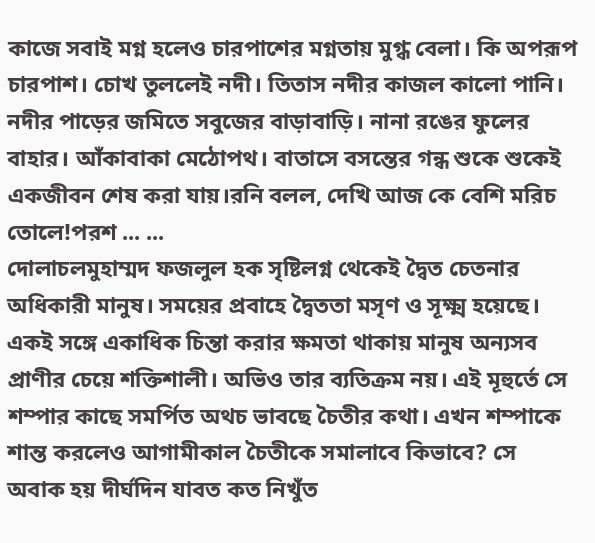কাজে সবাই মগ্ন হলেও চারপাশের মগ্নতায় মুগ্ধ বেলা। কি অপরূপ চারপাশ। চোখ তুললেই নদী। তিতাস নদীর কাজল কালো পানি। নদীর পাড়ের জমিতে সবুজের বাড়াবাড়ি। নানা রঙের ফুলের বাহার। আঁকাবাকা মেঠোপথ। বাতাসে বসন্তের গন্ধ শুকে শুকেই একজীবন শেষ করা যায়।রনি বলল, দেখি আজ কে বেশি মরিচ তোলে!পরশ ... ...
দোলাচলমুহাম্মদ ফজলুল হক সৃষ্টিলগ্ন থেকেই দ্বৈত চেতনার অধিকারী মানুষ। সময়ের প্রবাহে দ্বৈততা মসৃণ ও সূক্ষ্ম হয়েছে। একই সঙ্গে একাধিক চিন্তা করার ক্ষমতা থাকায় মানুষ অন্যসব প্রাণীর চেয়ে শক্তিশালী। অভিও তার ব্যতিক্রম নয়। এই মূহুর্তে সে শম্পার কাছে সমর্পিত অথচ ভাবছে চৈতীর কথা। এখন শম্পাকে শান্ত করলেও আগামীকাল চৈতীকে সমালাবে কিভাবে? সে অবাক হয় দীর্ঘদিন যাবত কত নিখুঁত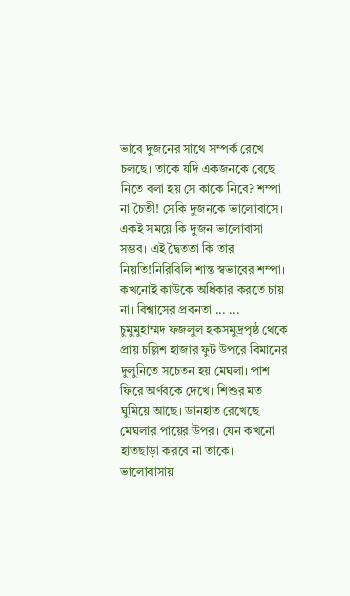ভাবে দুজনের সাথে সম্পর্ক রেখে চলছে। তাকে যদি একজনকে বেছে নিতে বলা হয় সে কাকে নিবে? শম্পা না চৈতী! সেকি দুজনকে ভালোবাসে। একই সময়ে কি দুজন ভালোবাসা সম্ভব। এই দ্বৈততা কি তার নিয়তি!নিরিবিলি শান্ত স্বভাবের শম্পা। কখনোই কাউকে অধিকার করতে চায় না। বিশ্বাসের প্রবনতা ... ...
চুমুমুহাম্মদ ফজলুল হকসমুদ্রপৃষ্ঠ থেকে প্রায় চল্লিশ হাজার ফুট উপরে বিমানের দুলুনিতে সচেতন হয় মেঘলা। পাশ ফিরে অর্ণবকে দেখে। শিশুর মত ঘুমিয়ে আছে। ডানহাত রেখেছে মেঘলার পায়ের উপর। যেন কখনো হাতছাড়া করবে না তাকে। ভালোবাসায়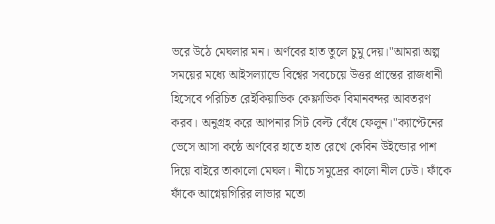ভরে উঠে মেঘলার মন। অর্ণবের হাত তুলে চুমু দেয়।"আমরা অল্প সময়ের মধ্যে আইসল্যান্ডে বিশ্বের সবচেয়ে উত্তর প্রান্তের রাজধানী হিসেবে পরিচিত রেইকিয়াভিক কেফ্লাভিক বিমানবন্দর আবতরণ করব। অনুগ্রহ করে আপনার সিট বেল্ট বেঁধে ফেলুন।"ক্যাপ্টেনের ভেসে আসা কন্ঠে অর্ণবের হাতে হাত রেখে কেবিন উইন্ডোর পাশ দিয়ে বাইরে তাকালো মেঘল। নীচে সমুদ্রের কালো নীল ঢেউ। ফাঁকে ফাঁকে আগ্নেয়গিরির লাভার মতো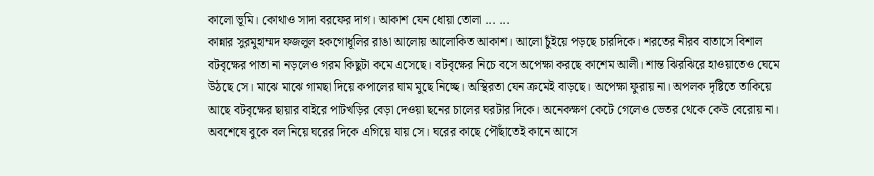কালো ভূমি। কোথাও সাদা বরফের দাগ। আকাশ যেন ধোয়া তোলা ... ...
কান্নার সুরমুহাম্মদ ফজলুল হকগোধূলির রাঙা আলোয় আলোকিত আকাশ। আলো চুঁইয়ে পড়ছে চারদিকে। শরতের নীরব বাতাসে বিশাল বটবৃক্ষের পাতা না নড়লেও গরম কিছুটা কমে এসেছে। বটবৃক্ষের নিচে বসে অপেক্ষা করছে কাশেম আলী। শান্ত ঝিরঝিরে হাওয়াতেও ঘেমে উঠছে সে। মাঝে মাঝে গামছা দিয়ে কপালের ঘাম মুছে নিচ্ছে। অস্থিরতা যেন ক্রমেই বাড়ছে। অপেক্ষা ফুরায় না। অপলক দৃষ্টিতে তাকিয়ে আছে বটবৃক্ষের ছায়ার বাইরে পাটখড়ির বেড়া দেওয়া ছনের চালের ঘরটার দিকে। অনেকক্ষণ কেটে গেলেও ভেতর থেকে কেউ বেরোয় না। অবশেষে বুকে বল নিয়ে ঘরের দিকে এগিয়ে যায় সে। ঘরের কাছে পৌঁছাতেই কানে আসে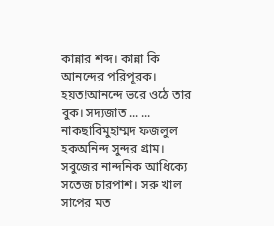কান্নার শব্দ। কান্না কি আনন্দের পরিপূরক। হয়ত!আনন্দে ভরে ওঠে তার বুক। সদ্যজাত ... ...
নাকছাবিমুহাম্মদ ফজলুল হকঅনিন্দ সুন্দর গ্রাম। সবুজের নান্দনিক আধিক্যে সতেজ চারপাশ। সরু খাল সাপের মত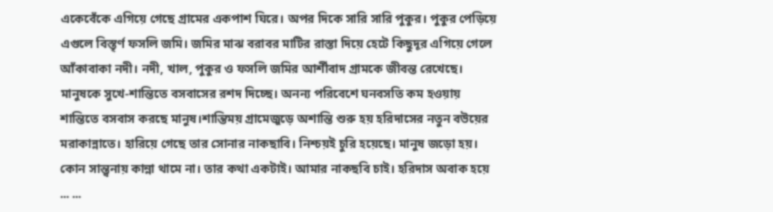একেবেঁকে এগিয়ে গেছে গ্রামের একপাশ ঘিরে। অপর দিকে সারি সারি পুকুর। পুকুর পেড়িয়ে এগুলে বিস্তৃর্ণ ফসলি জমি। জমির মাঝ বরাবর মাটির রাস্তা দিয়ে হেটে কিছুদূর এগিয়ে গেলে আঁকাবাকা নদী। নদী, খাল, পুকুর ও ফসলি জমির আর্শীবাদ গ্রামকে জীবন্ত রেখেছে। মানুষকে সুখে-শান্তিতে বসবাসের রশদ দিচ্ছে। অনন্য পরিবেশে ঘনবসতি কম হওয়ায় শান্তিতে বসবাস করছে মানুষ।শান্তিময় গ্রামেজুড়ে অশান্তি শুরু হয় হরিদাসের নতুন বউয়ের মরাকান্নাতে। হারিয়ে গেছে তার সোনার নাকছাবি। নিশ্চয়ই চুরি হয়েছে। মানুষ জড়ো হয়। কোন সান্ত্বনায় কান্না থামে না। তার কথা একটাই। আমার নাকছবি চাই। হরিদাস অবাক হয়ে ... ...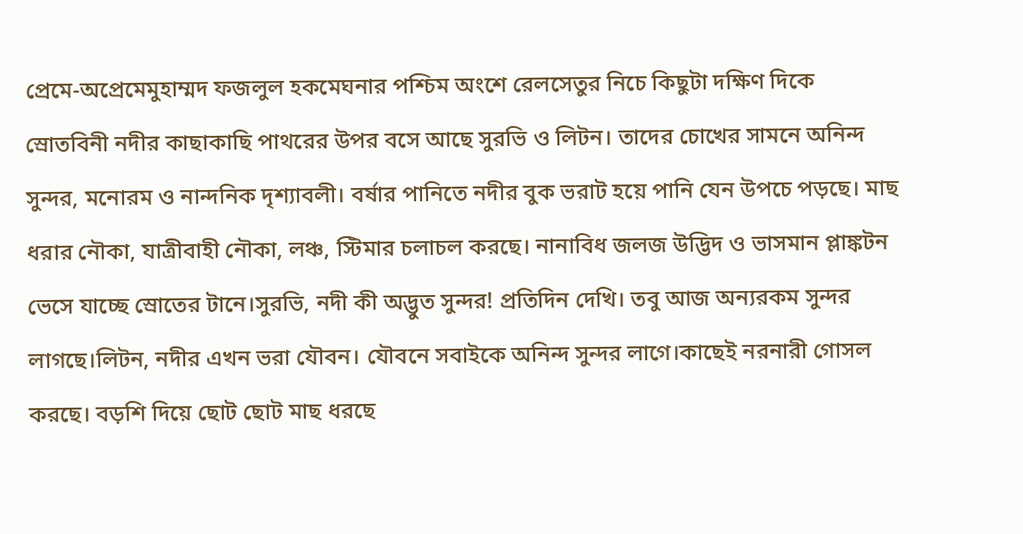প্রেমে-অপ্রেমেমুহাম্মদ ফজলুল হকমেঘনার পশ্চিম অংশে রেলসেতুর নিচে কিছুটা দক্ষিণ দিকে স্রোতবিনী নদীর কাছাকাছি পাথরের উপর বসে আছে সুরভি ও লিটন। তাদের চোখের সামনে অনিন্দ সুন্দর, মনোরম ও নান্দনিক দৃশ্যাবলী। বর্ষার পানিতে নদীর বুক ভরাট হয়ে পানি যেন উপচে পড়ছে। মাছ ধরার নৌকা, যাত্রীবাহী নৌকা, লঞ্চ, স্টিমার চলাচল করছে। নানাবিধ জলজ উদ্ভিদ ও ভাসমান প্লাঙ্কটন ভেসে যাচ্ছে স্রোতের টানে।সুরভি, নদী কী অদ্ভুত সুন্দর! প্রতিদিন দেখি। তবু আজ অন্যরকম সুন্দর লাগছে।লিটন, নদীর এখন ভরা যৌবন। যৌবনে সবাইকে অনিন্দ সুন্দর লাগে।কাছেই নরনারী গোসল করছে। বড়শি দিয়ে ছোট ছোট মাছ ধরছে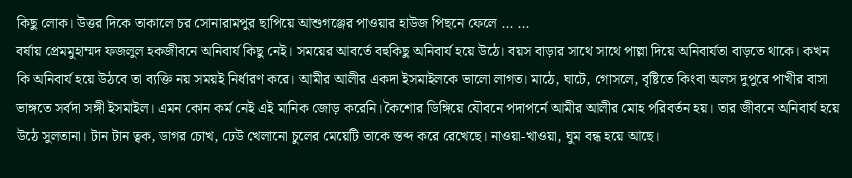কিছু লোক। উত্তর দিকে তাকালে চর সোনারামপুর ছাপিয়ে আশুগঞ্জের পাওয়ার হাউজ পিছনে ফেলে ... ...
বর্ষায় প্রেমমুহাম্মদ ফজলুল হকজীবনে অনিবার্য কিছু নেই। সময়ের আবর্তে বহুকিছু অনিবার্য হয়ে উঠে। বয়স বাড়ার সাথে সাথে পাল্লা দিয়ে অনিবার্যতা বাড়তে থাকে। কখন কি অনিবার্য হয়ে উঠবে তা ব্যক্তি নয় সময়ই নির্ধারণ করে। আমীর আলীর একদা ইসমাইলকে ভালো লাগত। মাঠে, ঘাটে, গোসলে, বৃষ্টিতে কিংবা অলস দুপুরে পাখীর বাসা ভাঙ্গতে সর্বদা সঙ্গী ইসমাইল। এমন কোন কর্ম নেই এই মানিক জোড় করেনি।কৈশোর ডিঙ্গিয়ে যৌবনে পদাপর্নে আমীর আলীর মোহ পরিবর্তন হয়। তার জীবনে অনিবার্য হয়ে উঠে সুলতানা। টান টান ত্বক, ডাগর চোখ, ঢেউ খেলানো চুলের মেয়েটি তাকে স্তব্দ করে রেখেছে। নাওয়া-খাওয়া, ঘুম বন্ধ হয়ে আছে।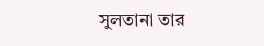সুলতানা তার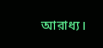আরাধ্য।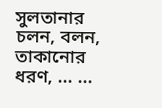সুলতানার চলন, বলন, তাকানোর ধরণ, ... ...